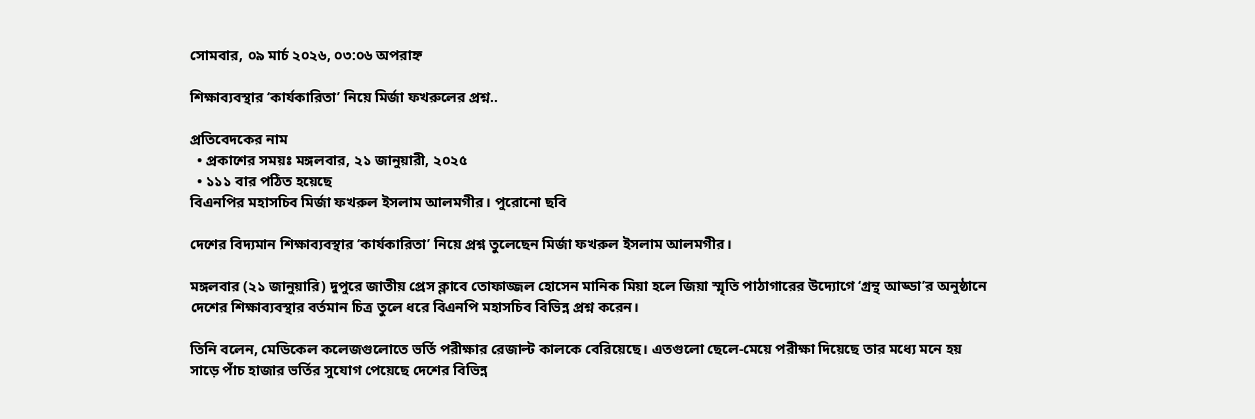সোমবার, ০৯ মার্চ ২০২৬, ০৩:০৬ অপরাহ্ন

শিক্ষাব্যবস্থার ‘কার্যকারিতা’ নিয়ে মির্জা ফখরুলের প্রশ্ন..

প্রতিবেদকের নাম
  • প্রকাশের সময়ঃ মঙ্গলবার, ২১ জানুয়ারী, ২০২৫
  • ১১১ বার পঠিত হয়েছে
বিএনপির মহাসচিব মির্জা ফখরুল ইসলাম আলমগীর। পুরোনো ছবি

দেশের বিদ্যমান শিক্ষাব্যবস্থার ‘কার্যকারিতা’ নিয়ে প্রশ্ন তুলেছেন মির্জা ফখরুল ইসলাম আলমগীর।

মঙ্গলবার (২১ জানুয়ারি) দুপুরে জাতীয় প্রেস ক্লাবে তোফাজ্জল হোসেন মানিক মিয়া হলে জিয়া স্মৃতি পাঠাগারের উদ্যোগে ‘গ্রন্থ আড্ডা’র অনুষ্ঠানে দেশের শিক্ষাব্যবস্থার বর্তমান চিত্র তুলে ধরে বিএনপি মহাসচিব বিভিন্ন প্রশ্ন করেন।

তিনি বলেন, মেডিকেল কলেজগুলোতে ভর্তি পরীক্ষার রেজাল্ট কালকে বেরিয়েছে। এতগুলো ছেলে-মেয়ে পরীক্ষা দিয়েছে তার মধ্যে মনে হয় সাড়ে পাঁচ হাজার ভর্তির সুযোগ পেয়েছে দেশের বিভিন্ন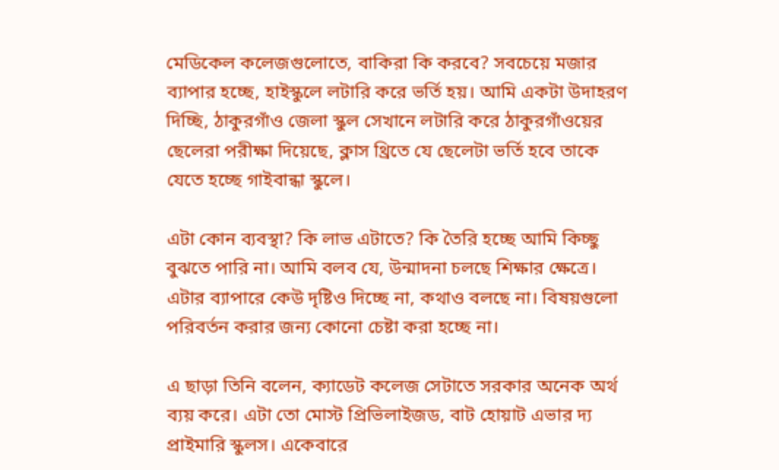মেডিকেল কলেজগুলোতে, বাকিরা কি করবে? সবচেয়ে মজার ব্যাপার হচ্ছে, হাইস্কুলে লটারি করে ভর্তি হয়। আমি একটা উদাহরণ দিচ্ছি, ঠাকুরগাঁও জেলা স্কুল সেখানে লটারি করে ঠাকুরগাঁওয়ের ছেলেরা পরীক্ষা দিয়েছে, ক্লাস থ্রিতে যে ছেলেটা ভর্তি হবে তাকে যেতে হচ্ছে গাইবান্ধা স্কুলে।

এটা কোন ব্যবস্থা? কি লাভ এটাতে? কি তৈরি হচ্ছে আমি কিচ্ছু বুঝতে পারি না। আমি বলব যে, উন্মাদনা চলছে শিক্ষার ক্ষেত্রে। এটার ব্যাপারে কেউ দৃষ্টিও দিচ্ছে না, কথাও বলছে না। বিষয়গুলো পরিবর্তন করার জন্য কোনো চেষ্টা করা হচ্ছে না।

এ ছাড়া তিনি বলেন, ক্যাডেট কলেজ সেটাতে সরকার অনেক অর্থ ব্যয় করে। এটা তো মোস্ট প্রিভিলাইজড, বাট হোয়াট এভার দ্য প্রাইমারি স্কুলস। একেবারে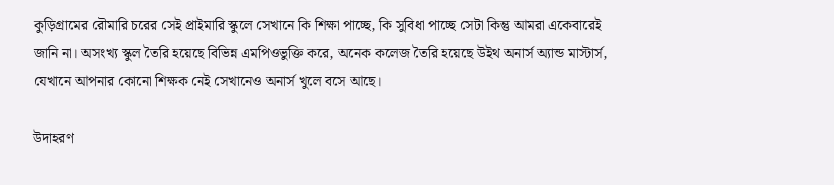কুড়িগ্রামের রৌমারি চরের সেই প্রাইমারি স্কুলে সেখানে কি শিক্ষা পাচ্ছে, কি সুবিধা পাচ্ছে সেটা কিন্তু আমরা একেবারেই জানি না। অসংখ্য স্কুল তৈরি হয়েছে বিভিন্ন এমপিওভুক্তি করে, অনেক কলেজ তৈরি হয়েছে উইথ অনার্স অ্যান্ড মাস্টার্স, যেখানে আপনার কোনো শিক্ষক নেই সেখানেও অনার্স খুলে বসে আছে।

উদাহরণ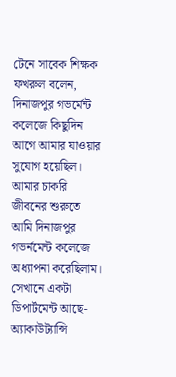টেনে সাবেক শিক্ষক ফখরুল বলেন, দিনাজপুর গভর্মেন্ট কলেজে কিছুদিন আগে আমার যাওয়ার সুযোগ হয়েছিল। আমার চাকরি জীবনের শুরুতে আমি দিনাজপুর গভর্নমেন্ট কলেজে অধ্যাপনা করেছিলাম। সেখানে একটা ডিপার্টমেন্ট আছে- অ্যাকাউট্যান্সি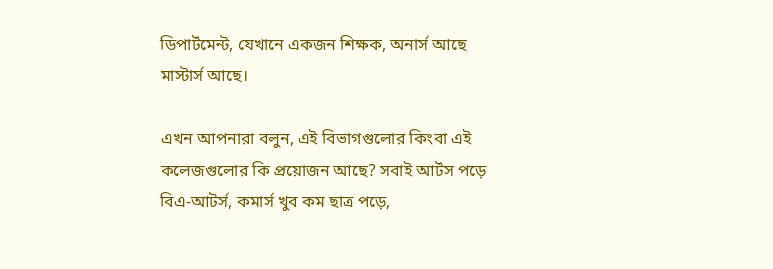ডিপার্টমেন্ট, যেখানে একজন শিক্ষক, অনার্স আছে মাস্টার্স আছে।

এখন আপনারা বলুন, এই বিভাগগুলোর কিংবা এই কলেজগুলোর কি প্রয়োজন আছে? সবাই আর্টস পড়ে বিএ-আটর্স, কমার্স খুব কম ছাত্র পড়ে,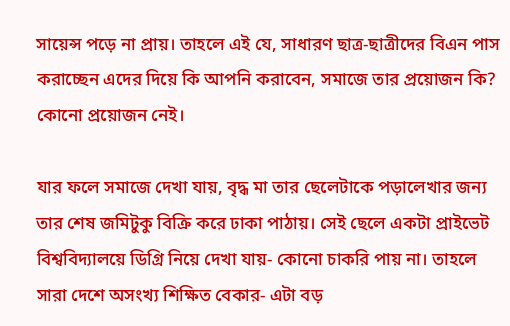সায়েন্স পড়ে না প্রায়। তাহলে এই যে, সাধারণ ছাত্র-ছাত্রীদের বিএন পাস করাচ্ছেন এদের দিয়ে কি আপনি করাবেন, সমাজে তার প্রয়োজন কি? কোনো প্রয়োজন নেই।

যার ফলে সমাজে দেখা যায়, বৃদ্ধ মা তার ছেলেটাকে পড়ালেখার জন্য তার শেষ জমিটুকু বিক্রি করে ঢাকা পাঠায়। সেই ছেলে একটা প্রাইভেট বিশ্ববিদ্যালয়ে ডিগ্রি নিয়ে দেখা যায়- কোনো চাকরি পায় না। তাহলে সারা দেশে অসংখ্য শিক্ষিত বেকার- এটা বড়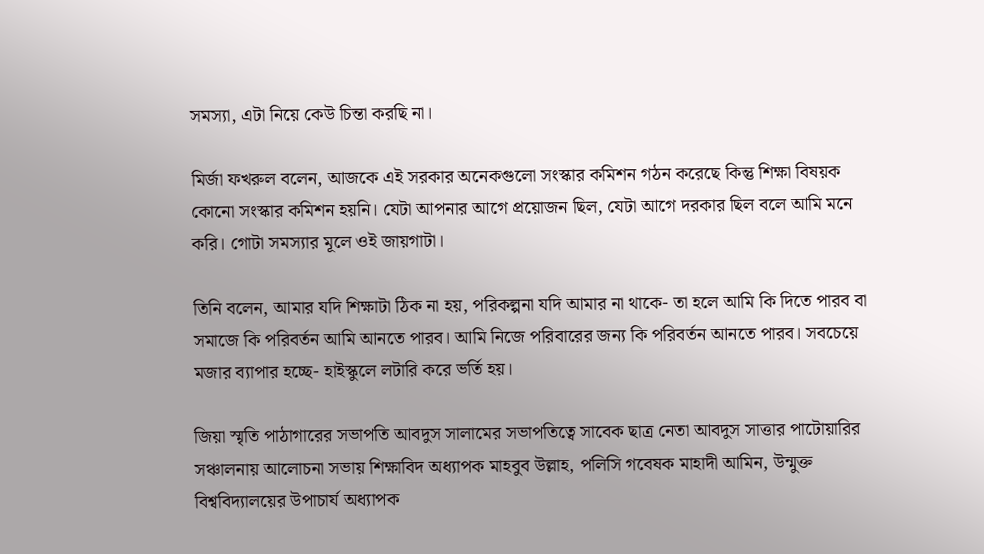সমস্যা, এটা নিয়ে কেউ চিন্তা করছি না।

মির্জা ফখরুল বলেন, আজকে এই সরকার অনেকগুলো সংস্কার কমিশন গঠন করেছে কিন্তু শিক্ষা বিষয়ক কোনো সংস্কার কমিশন হয়নি। যেটা আপনার আগে প্রয়োজন ছিল, যেটা আগে দরকার ছিল বলে আমি মনে করি। গোটা সমস্যার মূলে ওই জায়গাটা।

তিনি বলেন, আমার যদি শিক্ষাটা ঠিক না হয়, পরিকল্পনা যদি আমার না থাকে- তা হলে আমি কি দিতে পারব বা সমাজে কি পরিবর্তন আমি আনতে পারব। আমি নিজে পরিবারের জন্য কি পরিবর্তন আনতে পারব। সবচেয়ে মজার ব্যাপার হচ্ছে- হাইস্কুলে লটারি করে ভর্তি হয়।

জিয়া স্মৃতি পাঠাগারের সভাপতি আবদুস সালামের সভাপতিত্বে সাবেক ছাত্র নেতা আবদুস সাত্তার পাটোয়ারির সঞ্চালনায় আলোচনা সভায় শিক্ষাবিদ অধ্যাপক মাহবুব উল্লাহ, পলিসি গবেষক মাহাদী আমিন, উন্মুক্ত বিশ্ববিদ্যালয়ের উপাচার্য অধ্যাপক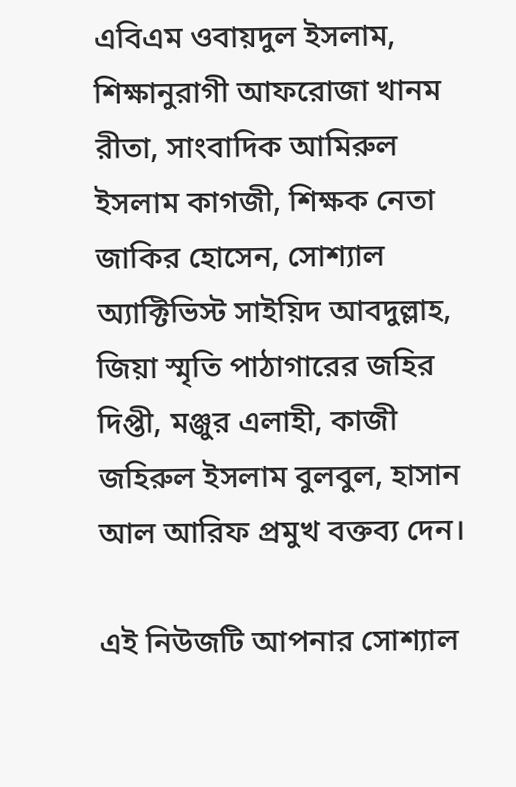এবিএম ওবায়দুল ইসলাম, শিক্ষানুরাগী আফরোজা খানম রীতা, সাংবাদিক আমিরুল ইসলাম কাগজী, শিক্ষক নেতা জাকির হোসেন, সোশ্যাল অ্যাক্টিভিস্ট সাইয়িদ আবদুল্লাহ, জিয়া স্মৃতি পাঠাগারের জহির দিপ্তী, মঞ্জুর এলাহী, কাজী জহিরুল ইসলাম বুলবুল, হাসান আল আরিফ প্রমুখ বক্তব্য দেন।

এই নিউজটি আপনার সোশ্যাল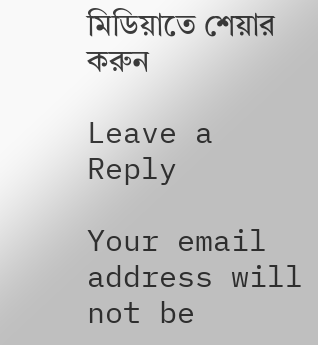মিডিয়াতে শেয়ার করুন

Leave a Reply

Your email address will not be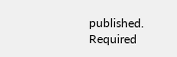published. Required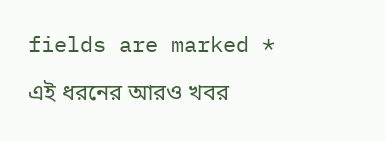fields are marked *

এই ধরনের আরও খবর